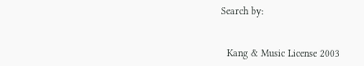Search by:


  Kang & Music License 2003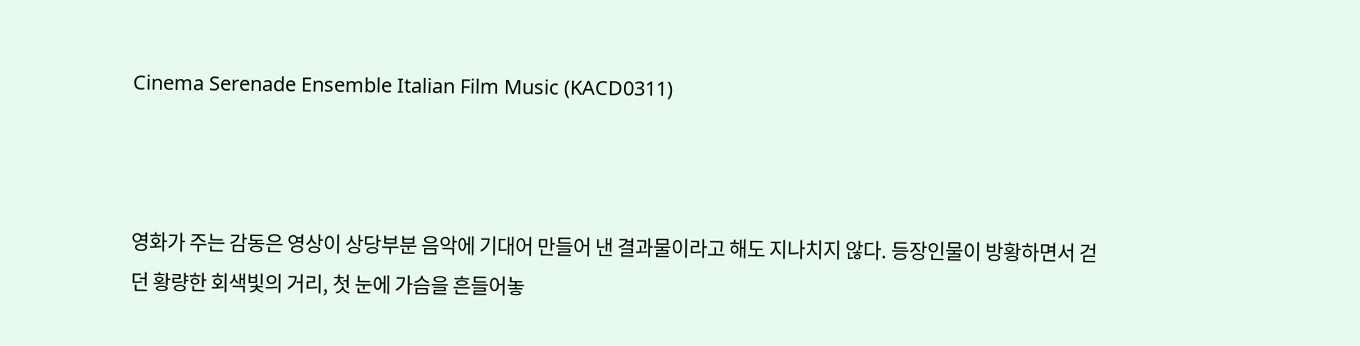Cinema Serenade Ensemble Italian Film Music (KACD0311)



영화가 주는 감동은 영상이 상당부분 음악에 기대어 만들어 낸 결과물이라고 해도 지나치지 않다. 등장인물이 방황하면서 걷던 황량한 회색빛의 거리, 첫 눈에 가슴을 흔들어놓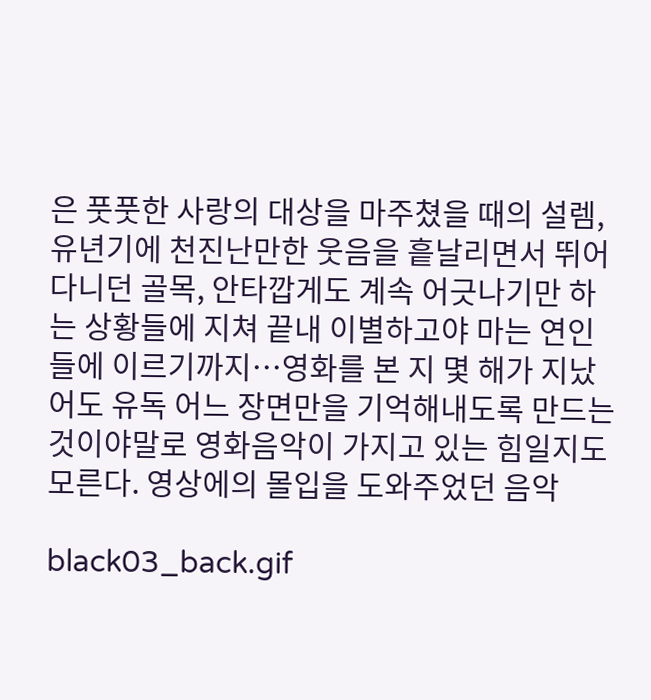은 풋풋한 사랑의 대상을 마주쳤을 때의 설렘, 유년기에 천진난만한 웃음을 흩날리면서 뛰어다니던 골목, 안타깝게도 계속 어긋나기만 하는 상황들에 지쳐 끝내 이별하고야 마는 연인들에 이르기까지…영화를 본 지 몇 해가 지났어도 유독 어느 장면만을 기억해내도록 만드는 것이야말로 영화음악이 가지고 있는 힘일지도 모른다. 영상에의 몰입을 도와주었던 음악

black03_back.gif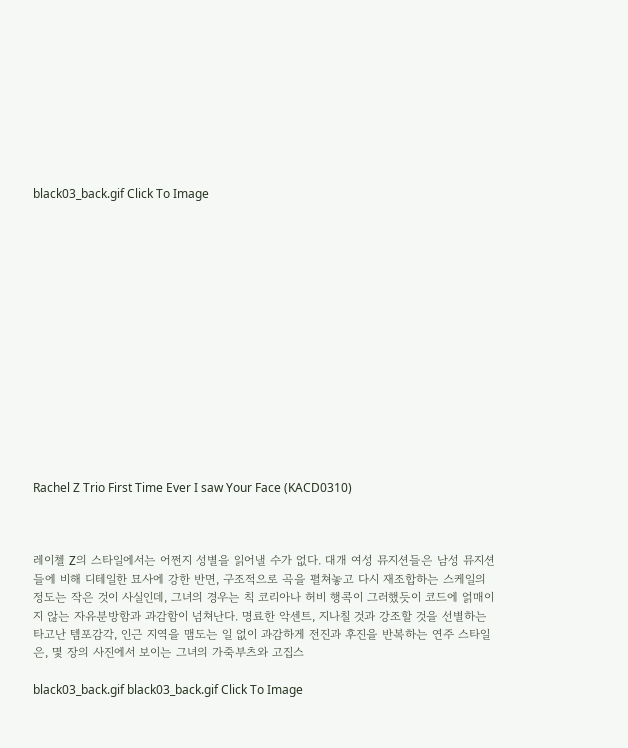black03_back.gif Click To Image















Rachel Z Trio First Time Ever I saw Your Face (KACD0310)



레이첼 Z의 스타일에서는 어쩐지 성별을 읽어낼 수가 없다. 대개 여성 뮤지션들은 남성 뮤지션들에 비해 디테일한 묘사에 강한 반면, 구조적으로 곡을 펼쳐놓고 다시 재조합하는 스케일의 정도는 작은 것이 사실인데, 그녀의 경우는 칙 코리아나 허비 행콕이 그러했듯이 코드에 얽매이지 않는 자유분방함과 과감함이 넘쳐난다. 명료한 악센트, 지나칠 것과 강조할 것을 선별하는 타고난 템포감각, 인근 지역을 맴도는 일 없이 과감하게 전진과 후진을 반복하는 연주 스타일은, 몇 장의 사진에서 보이는 그녀의 가죽부츠와 고집스

black03_back.gif black03_back.gif Click To Image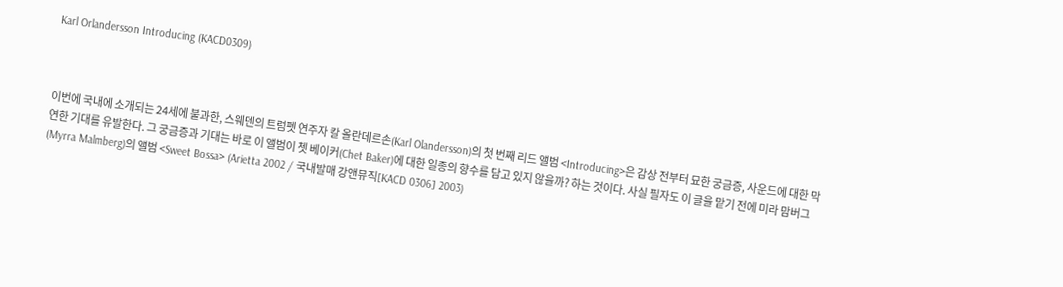Karl Orlandersson Introducing (KACD0309)



이번에 국내에 소개되는 24세에 불과한, 스웨덴의 트럼펫 연주자 칼 올란데르손(Karl Olandersson)의 첫 번째 리드 앨범 <Introducing>은 감상 전부터 묘한 궁금증, 사운드에 대한 막연한 기대를 유발한다. 그 궁금증과 기대는 바로 이 앨범이 쳇 베이커(Chet Baker)에 대한 일종의 향수를 담고 있지 않을까? 하는 것이다. 사실 필자도 이 글을 맡기 전에 미라 맘버그(Myrra Malmberg)의 앨범 <Sweet Bossa> (Arietta 2002 / 국내발매 강앤뮤직[KACD 0306] 2003)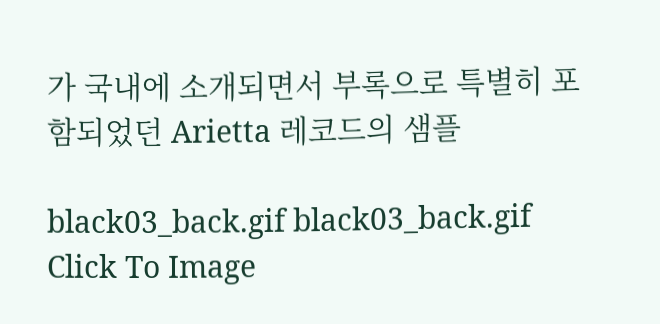가 국내에 소개되면서 부록으로 특별히 포함되었던 Arietta 레코드의 샘플

black03_back.gif black03_back.gif Click To Image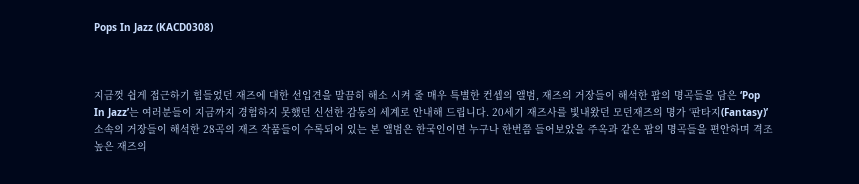Pops In Jazz (KACD0308)



지금껏 쉽게 접근하기 힘들었던 재즈에 대한 선입견을 말끔히 해소 시켜 줄 매우 특별한 컨셉의 앨범, 재즈의 거장들이 해석한 팝의 명곡들을 담은 ‘Pop In Jazz’는 여러분들이 지금까지 경험하지 못했던 신선한 감동의 세계로 안내해 드립니다. 20세기 재즈사를 빛내왔던 모던재즈의 명가 ‘판타지(Fantasy)’ 소속의 거장들이 해석한 28곡의 재즈 작품들이 수록되어 있는 본 앨범은 한국인이면 누구나 한번쯤 들어보았을 주옥과 같은 팝의 명곡들을 편안하며 격조 높은 재즈의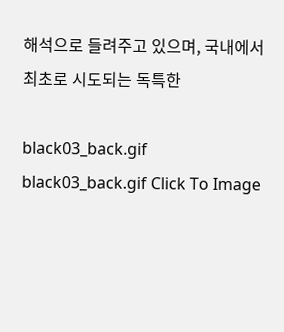해석으로 들려주고 있으며, 국내에서 최초로 시도되는 독특한

black03_back.gif black03_back.gif Click To Image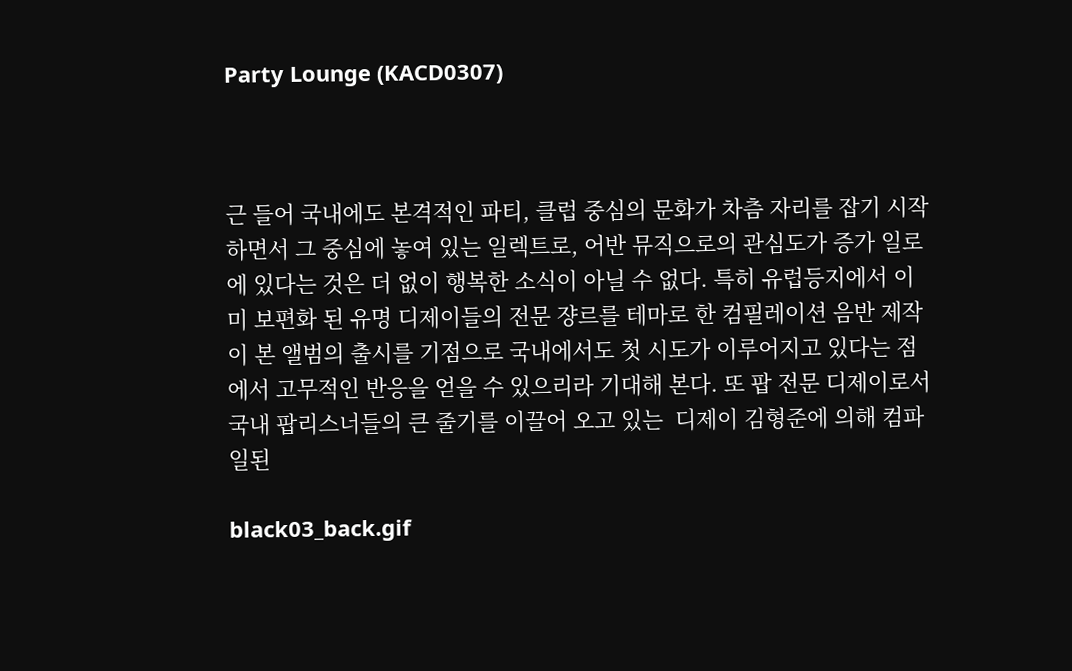Party Lounge (KACD0307)



근 들어 국내에도 본격적인 파티, 클럽 중심의 문화가 차츰 자리를 잡기 시작하면서 그 중심에 놓여 있는 일렉트로, 어반 뮤직으로의 관심도가 증가 일로에 있다는 것은 더 없이 행복한 소식이 아닐 수 없다. 특히 유럽등지에서 이미 보편화 된 유명 디제이들의 전문 쟝르를 테마로 한 컴필레이션 음반 제작이 본 앨범의 출시를 기점으로 국내에서도 첫 시도가 이루어지고 있다는 점에서 고무적인 반응을 얻을 수 있으리라 기대해 본다. 또 팝 전문 디제이로서 국내 팝리스너들의 큰 줄기를 이끌어 오고 있는  디제이 김형준에 의해 컴파일된

black03_back.gif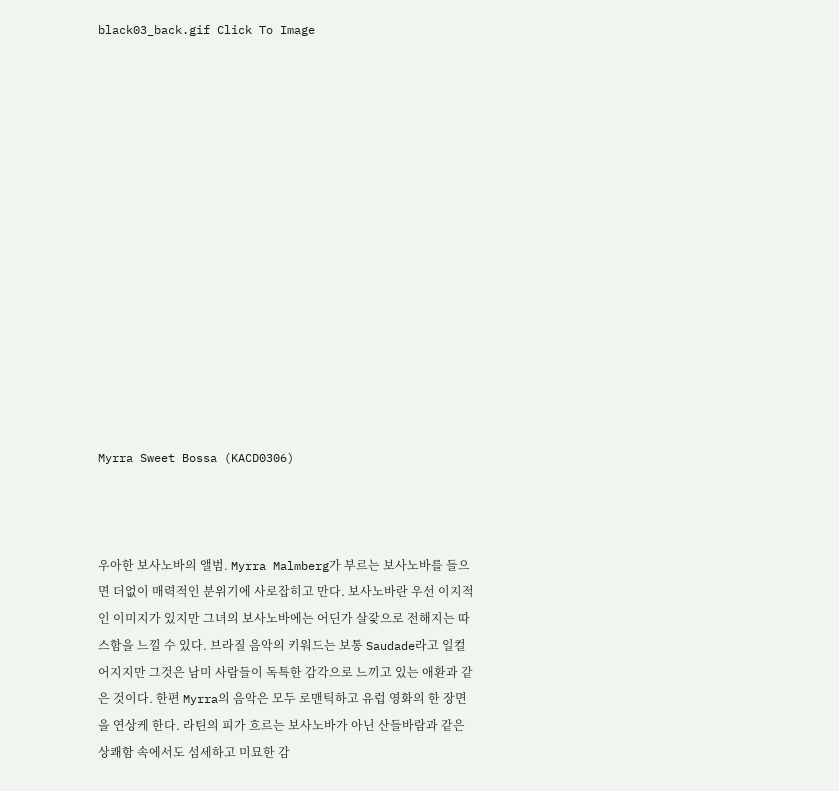black03_back.gif Click To Image















Myrra Sweet Bossa (KACD0306)



우아한 보사노바의 앨범. Myrra Malmberg가 부르는 보사노바를 들으면 더없이 매력적인 분위기에 사로잡히고 만다. 보사노바란 우선 이지적인 이미지가 있지만 그녀의 보사노바에는 어딘가 살갗으로 전해지는 따스함을 느낄 수 있다. 브라질 음악의 키워드는 보통 Saudade라고 일컬어지지만 그것은 남미 사람들이 독특한 감각으로 느끼고 있는 애환과 같은 것이다. 한편 Myrra의 음악은 모두 로맨틱하고 유럽 영화의 한 장면을 연상케 한다. 라틴의 피가 흐르는 보사노바가 아닌 산들바람과 같은 상쾌함 속에서도 섬세하고 미묘한 감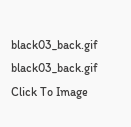black03_back.gif black03_back.gif Click To Image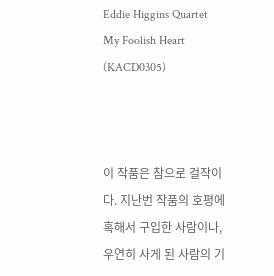Eddie Higgins Quartet My Foolish Heart (KACD0305)



이 작품은 참으로 걸작이다. 지난번 작품의 호평에 혹해서 구입한 사람이나, 우연히 사게 된 사람의 기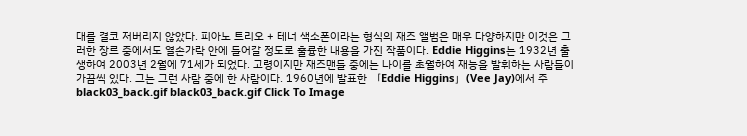대를 결코 저버리지 않았다. 피아노 트리오 + 테너 색소폰이라는 형식의 재즈 앨범은 매우 다양하지만 이것은 그러한 장르 중에서도 열손가락 안에 들어갈 정도로 훌륭한 내용을 가진 작품이다. Eddie Higgins는 1932년 출생하여 2003년 2월에 71세가 되었다. 고령이지만 재즈맨들 중에는 나이를 초월하여 재능을 발휘하는 사람들이 가끔씩 있다. 그는 그런 사람 중에 한 사람이다. 1960년에 발표한 「Eddie Higgins」(Vee Jay)에서 주  black03_back.gif black03_back.gif Click To Image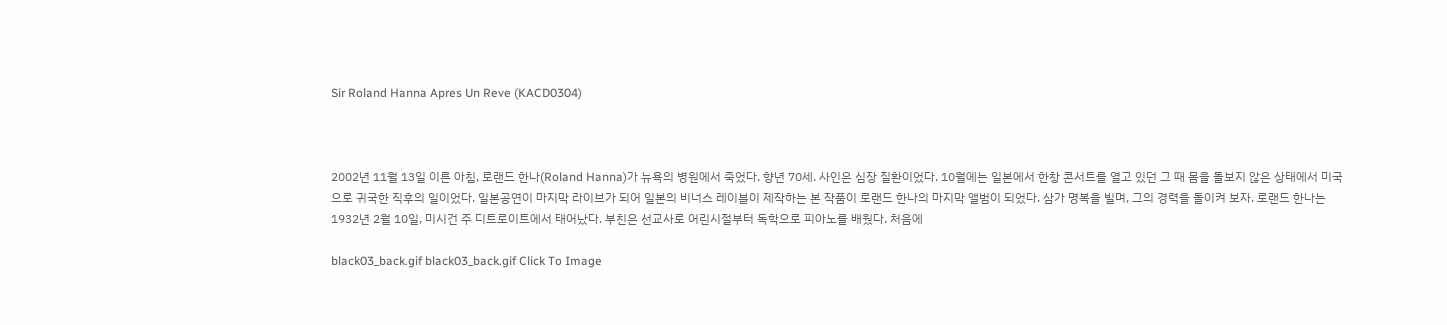Sir Roland Hanna Apres Un Reve (KACD0304)



2002년 11월 13일 이른 아침, 로랜드 한나(Roland Hanna)가 뉴욕의 병원에서 죽었다. 향년 70세. 사인은 심장 질환이었다. 10월에는 일본에서 한창 콘서트를 열고 있던 그 때 몸을 돌보지 않은 상태에서 미국으로 귀국한 직후의 일이었다. 일본공연이 마지막 라이브가 되어 일본의 비너스 레이블이 제작하는 본 작품이 로랜드 한나의 마지막 앨범이 되었다. 삼가 명복을 빌며, 그의 경력을 돌이켜 보자. 로랜드 한나는 1932년 2월 10일, 미시건 주 디트로이트에서 태어났다. 부친은 선교사로 어린시절부터 독학으로 피아노를 배웠다. 처음에

black03_back.gif black03_back.gif Click To Image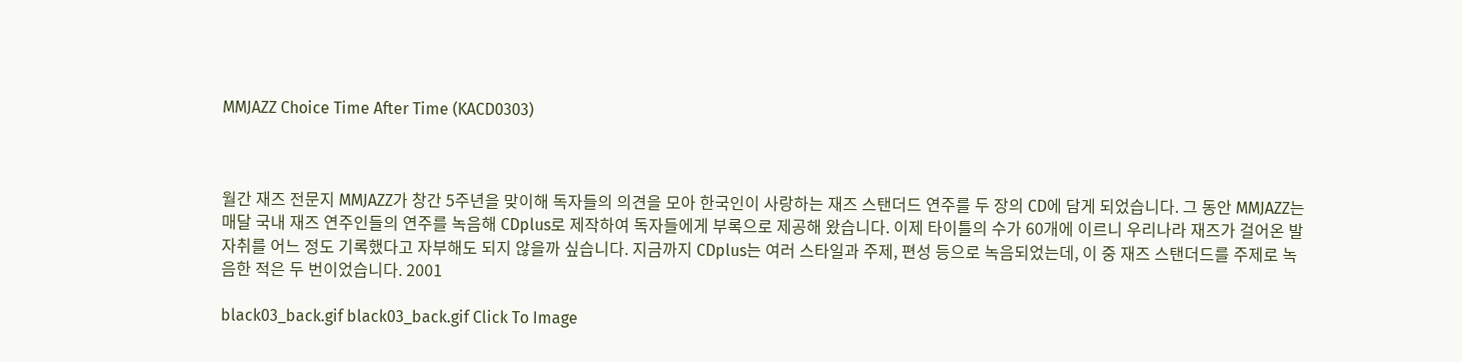MMJAZZ Choice Time After Time (KACD0303)



월간 재즈 전문지 MMJAZZ가 창간 5주년을 맞이해 독자들의 의견을 모아 한국인이 사랑하는 재즈 스탠더드 연주를 두 장의 CD에 담게 되었습니다. 그 동안 MMJAZZ는 매달 국내 재즈 연주인들의 연주를 녹음해 CDplus로 제작하여 독자들에게 부록으로 제공해 왔습니다. 이제 타이틀의 수가 60개에 이르니 우리나라 재즈가 걸어온 발자취를 어느 정도 기록했다고 자부해도 되지 않을까 싶습니다. 지금까지 CDplus는 여러 스타일과 주제, 편성 등으로 녹음되었는데, 이 중 재즈 스탠더드를 주제로 녹음한 적은 두 번이었습니다. 2001

black03_back.gif black03_back.gif Click To Image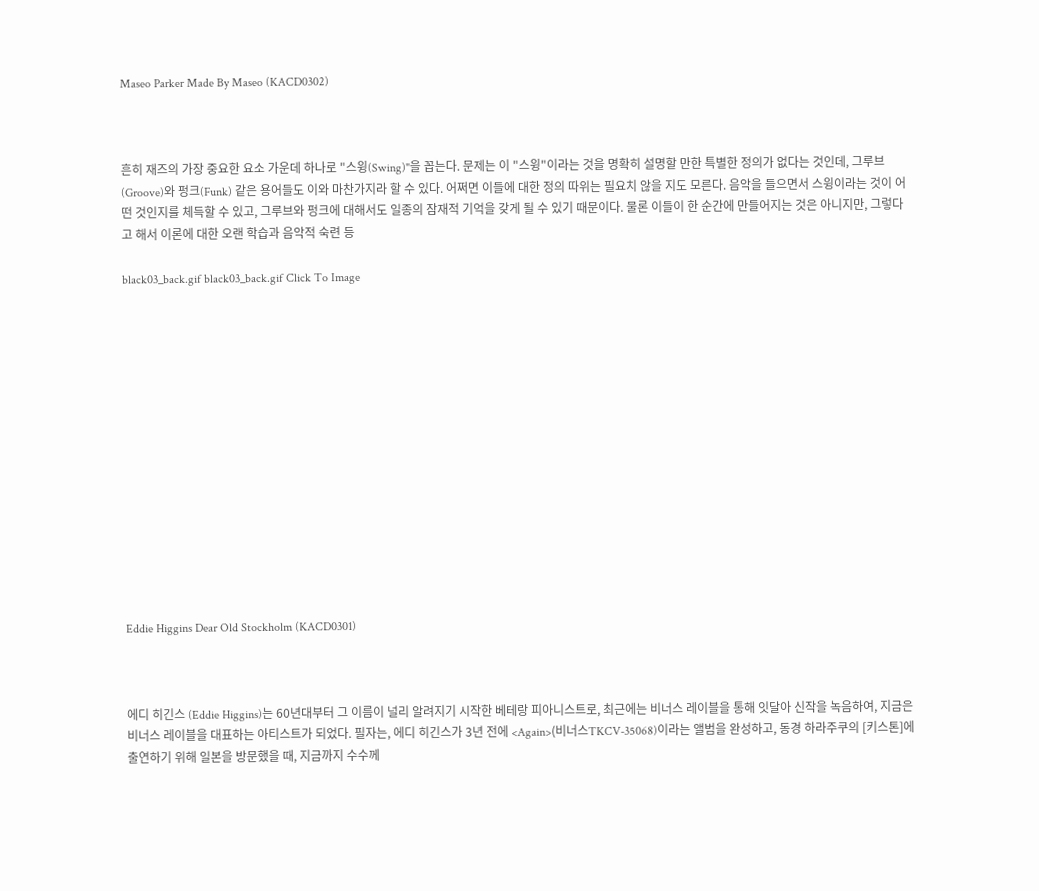Maseo Parker Made By Maseo (KACD0302)



흔히 재즈의 가장 중요한 요소 가운데 하나로 "스윙(Swing)"을 꼽는다. 문제는 이 "스윙"이라는 것을 명확히 설명할 만한 특별한 정의가 없다는 것인데, 그루브(Groove)와 펑크(Funk) 같은 용어들도 이와 마찬가지라 할 수 있다. 어쩌면 이들에 대한 정의 따위는 필요치 않을 지도 모른다. 음악을 들으면서 스윙이라는 것이 어떤 것인지를 체득할 수 있고, 그루브와 펑크에 대해서도 일종의 잠재적 기억을 갖게 될 수 있기 때문이다. 물론 이들이 한 순간에 만들어지는 것은 아니지만, 그렇다고 해서 이론에 대한 오랜 학습과 음악적 숙련 등

black03_back.gif black03_back.gif Click To Image















Eddie Higgins Dear Old Stockholm (KACD0301)



에디 히긴스 (Eddie Higgins)는 60년대부터 그 이름이 널리 알려지기 시작한 베테랑 피아니스트로, 최근에는 비너스 레이블을 통해 잇달아 신작을 녹음하여, 지금은 비너스 레이블을 대표하는 아티스트가 되었다. 필자는, 에디 히긴스가 3년 전에 <Again>(비너스TKCV-35068)이라는 앨범을 완성하고, 동경 하라주쿠의 [키스톤]에 출연하기 위해 일본을 방문했을 때, 지금까지 수수께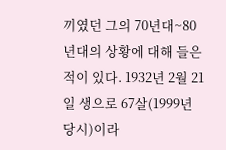끼였던 그의 70년대~80년대의 상황에 대해 들은 적이 있다. 1932년 2월 21일 생으로 67살(1999년 당시)이라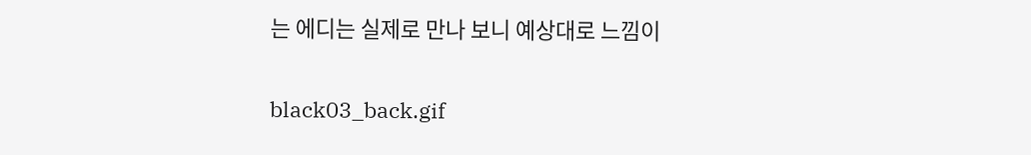는 에디는 실제로 만나 보니 예상대로 느낌이

black03_back.gif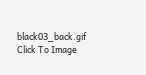black03_back.gif Click To Image